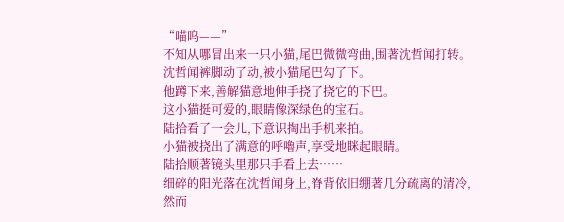“喵呜——”
不知从哪冒出来一只小猫,尾巴微微弯曲,围著沈哲闻打转。
沈哲闻裤脚动了动,被小猫尾巴勾了下。
他蹲下来,善解猫意地伸手挠了挠它的下巴。
这小猫挺可爱的,眼睛像深绿色的宝石。
陆拾看了一会儿,下意识掏出手机来拍。
小猫被挠出了满意的呼嚕声,享受地眯起眼睛。
陆拾顺著镜头里那只手看上去……
细碎的阳光落在沈哲闻身上,脊背依旧绷著几分疏离的清冷,然而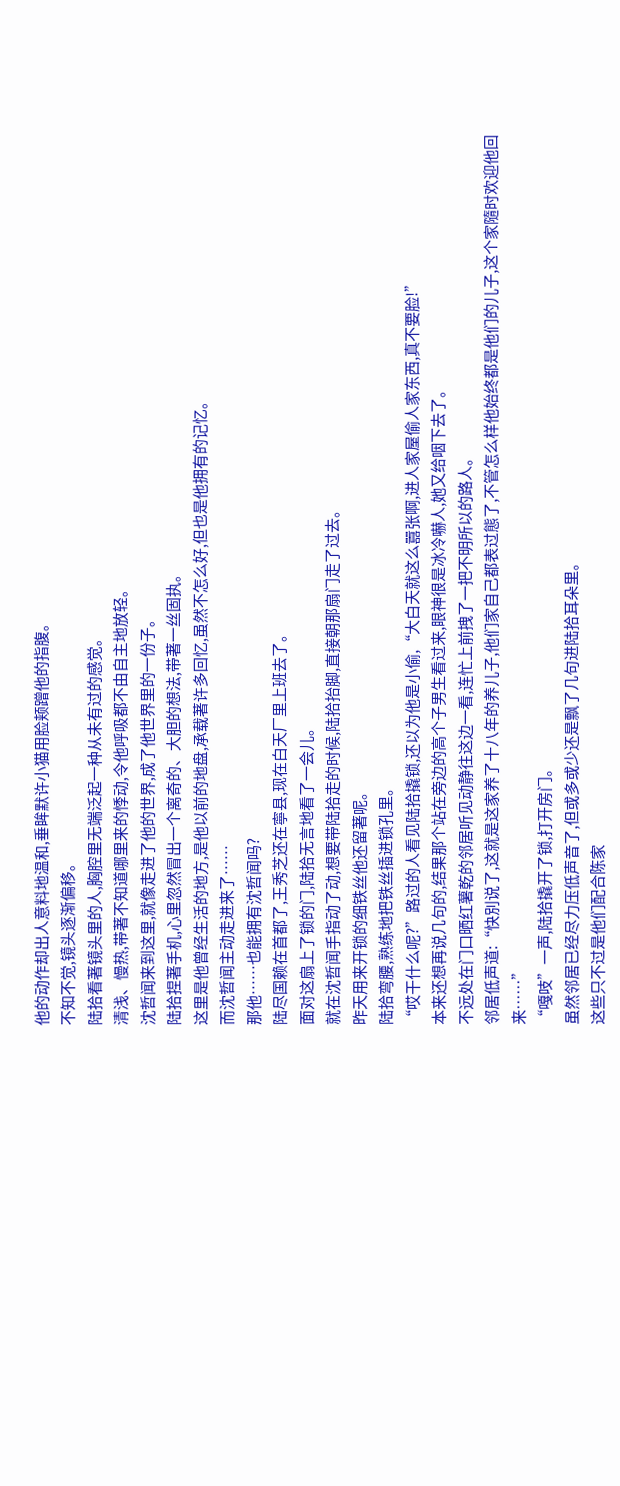他的动作却出人意料地温和,垂眸默许小猫用脸颊蹭他的指腹。
不知不觉,镜头逐渐偏移。
陆拾看著镜头里的人,胸腔里无端泛起一种从未有过的感觉。
清浅、慢热,带著不知道哪里来的悸动,令他呼吸都不由自主地放轻。
沈哲闻来到这里,就像走进了他的世界,成了他世界里的一份子。
陆拾捏著手机,心里忽然冒出一个离奇的、大胆的想法,带著一丝固执。
这里是他曾经生活的地方,是他以前的地盘,承载著许多回忆,虽然不怎么好,但也是他拥有的记忆。
而沈哲闻主动走进来了……
那他……也能拥有沈哲闻吗?
陆尽国赖在首都了,王秀芝还在寧县,现在白天厂里上班去了。
面对这扇上了锁的门,陆拾无言地看了一会儿。
就在沈哲闻手指动了动,想要带陆拾走的时候,陆拾抬脚,直接朝那扇门走了过去。
昨天用来开锁的细铁丝他还留著呢。
陆拾弯腰,熟练地把铁丝插进锁孔里。
“哎干什么呢?”路过的人看见陆拾撬锁,还以为他是小偷,“大白天就这么囂张啊,进人家屋偷人家东西,真不要脸!”
本来还想再说几句的,结果那个站在旁边的高个子男生看过来,眼神很是冰冷嚇人,她又给咽下去了。
不远处在门口晒红薯乾的邻居听见动静往这边一看,连忙上前拽了一把不明所以的路人。
邻居低声道:“快別说了,这就是这家养了十八年的养儿子,他们家自己都表过態了,不管怎么样他始终都是他们的儿子,这个家隨时欢迎他回来……”
“嘎吱”一声,陆拾撬开了锁,打开房门。
虽然邻居已经尽力压低声音了,但或多或少还是飘了几句进陆拾耳朵里。
这些只不过是他们配合陈家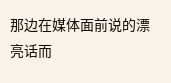那边在媒体面前说的漂亮话而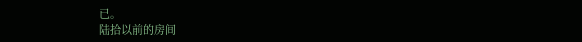已。
陆拾以前的房间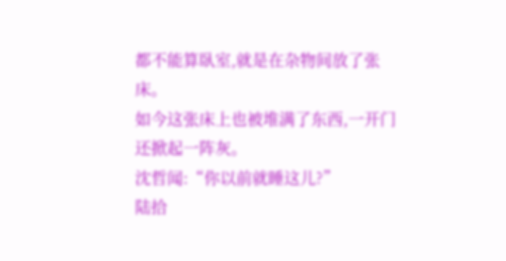都不能算臥室,就是在杂物间放了张床。
如今这张床上也被堆满了东西,一开门还掀起一阵灰。
沈哲闻:“你以前就睡这儿?”
陆拾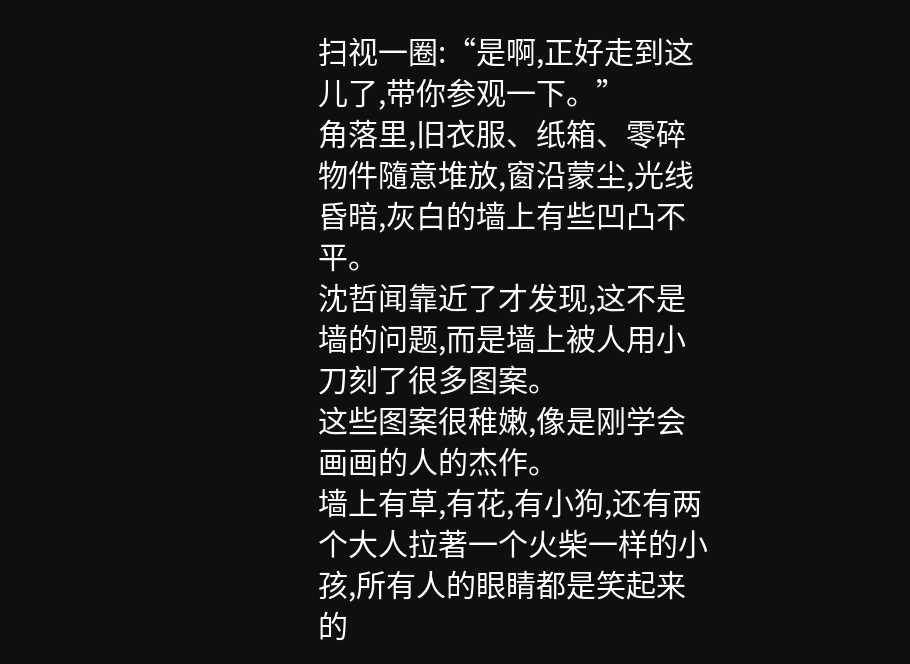扫视一圈:“是啊,正好走到这儿了,带你参观一下。”
角落里,旧衣服、纸箱、零碎物件隨意堆放,窗沿蒙尘,光线昏暗,灰白的墙上有些凹凸不平。
沈哲闻靠近了才发现,这不是墙的问题,而是墙上被人用小刀刻了很多图案。
这些图案很稚嫩,像是刚学会画画的人的杰作。
墙上有草,有花,有小狗,还有两个大人拉著一个火柴一样的小孩,所有人的眼睛都是笑起来的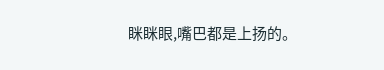眯眯眼,嘴巴都是上扬的。